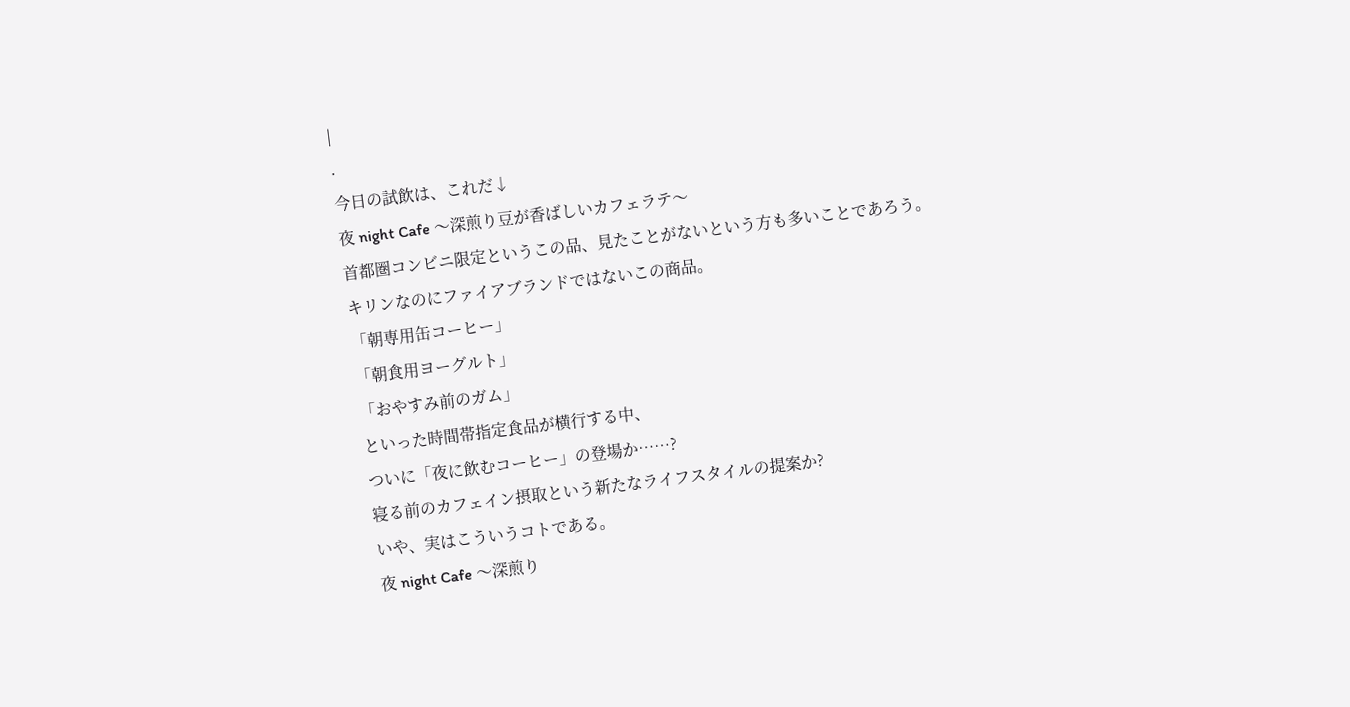|
.
今日の試飲は、これだ↓
夜 night Cafe 〜深煎り豆が香ばしいカフェラテ〜
首都圏コンビニ限定というこの品、見たことがないという方も多いことであろう。
キリンなのにファイアブランドではないこの商品。
「朝専用缶コーヒー」
「朝食用ヨーグルト」
「おやすみ前のガム」
といった時間帯指定食品が横行する中、
ついに「夜に飲むコーヒー」の登場か……?
寝る前のカフェイン摂取という新たなライフスタイルの提案か?
いや、実はこういうコトである。
夜 night Cafe 〜深煎り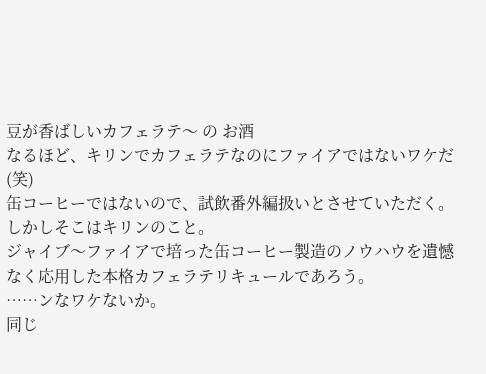豆が香ばしいカフェラテ〜 の お酒
なるほど、キリンでカフェラテなのにファイアではないワケだ(笑)
缶コーヒーではないので、試飲番外編扱いとさせていただく。
しかしそこはキリンのこと。
ジャイブ〜ファイアで培った缶コーヒー製造のノウハウを遺憾なく応用した本格カフェラテリキュールであろう。
……ンなワケないか。
同じ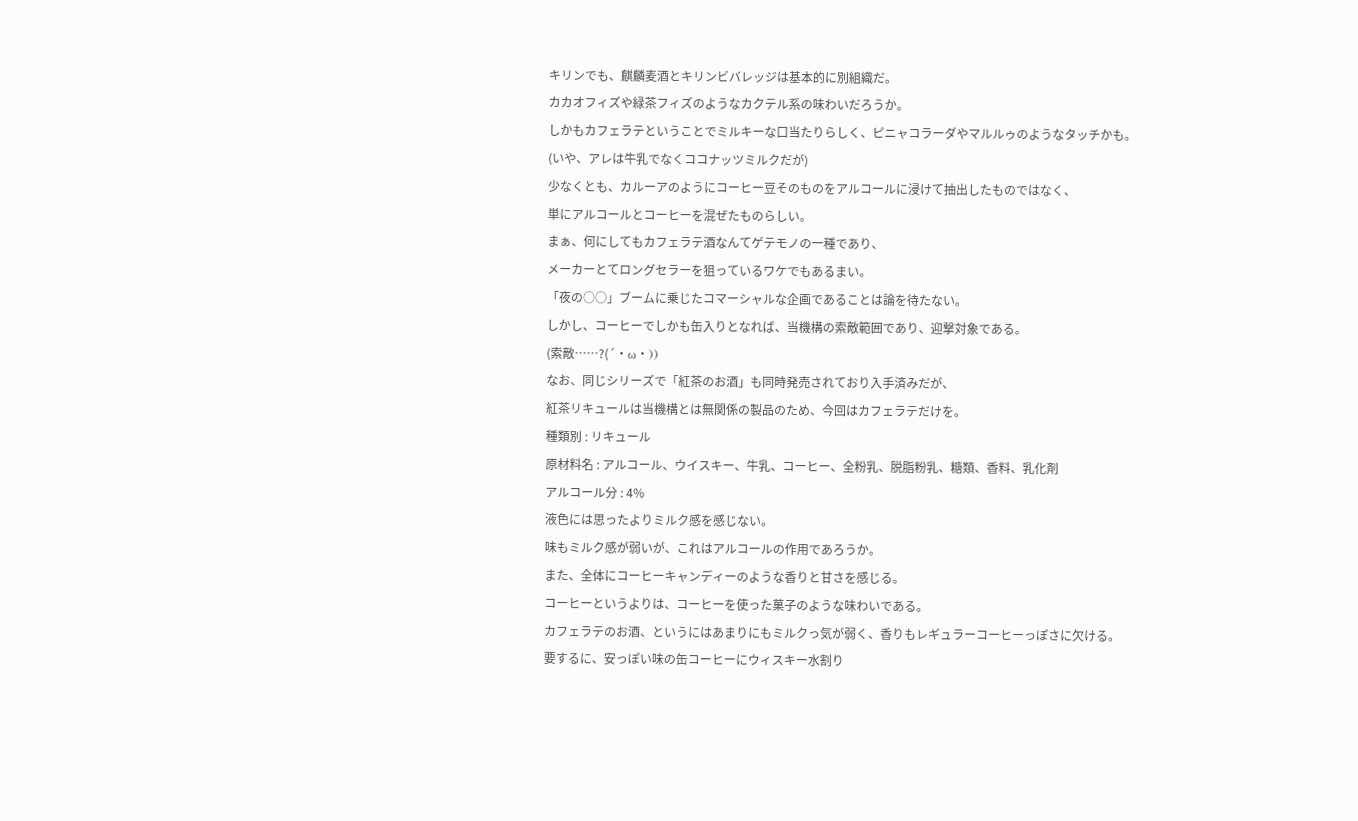キリンでも、麒麟麦酒とキリンビバレッジは基本的に別組織だ。
カカオフィズや緑茶フィズのようなカクテル系の味わいだろうか。
しかもカフェラテということでミルキーな口当たりらしく、ピニャコラーダやマルルゥのようなタッチかも。
(いや、アレは牛乳でなくココナッツミルクだが)
少なくとも、カルーアのようにコーヒー豆そのものをアルコールに浸けて抽出したものではなく、
単にアルコールとコーヒーを混ぜたものらしい。
まぁ、何にしてもカフェラテ酒なんてゲテモノの一種であり、
メーカーとてロングセラーを狙っているワケでもあるまい。
「夜の○○」ブームに乗じたコマーシャルな企画であることは論を待たない。
しかし、コーヒーでしかも缶入りとなれば、当機構の索敵範囲であり、迎撃対象である。
(索敵……?(´・ω・))
なお、同じシリーズで「紅茶のお酒」も同時発売されており入手済みだが、
紅茶リキュールは当機構とは無関係の製品のため、今回はカフェラテだけを。
種類別 : リキュール
原材料名 : アルコール、ウイスキー、牛乳、コーヒー、全粉乳、脱脂粉乳、糖類、香料、乳化剤
アルコール分 : 4%
液色には思ったよりミルク感を感じない。
味もミルク感が弱いが、これはアルコールの作用であろうか。
また、全体にコーヒーキャンディーのような香りと甘さを感じる。
コーヒーというよりは、コーヒーを使った菓子のような味わいである。
カフェラテのお酒、というにはあまりにもミルクっ気が弱く、香りもレギュラーコーヒーっぽさに欠ける。
要するに、安っぽい味の缶コーヒーにウィスキー水割り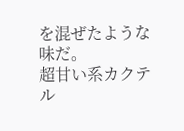を混ぜたような味だ。
超甘い系カクテル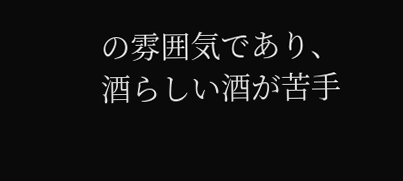の雰囲気であり、酒らしい酒が苦手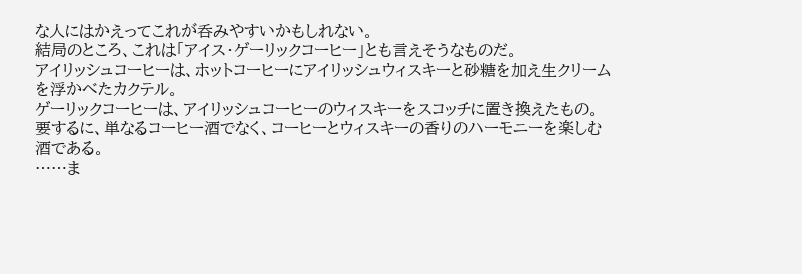な人にはかえってこれが呑みやすいかもしれない。
結局のところ、これは「アイス・ゲーリックコーヒー」とも言えそうなものだ。
アイリッシュコーヒーは、ホットコーヒーにアイリッシュウィスキーと砂糖を加え生クリームを浮かべたカクテル。
ゲーリックコーヒーは、アイリッシュコーヒーのウィスキーをスコッチに置き換えたもの。
要するに、単なるコーヒー酒でなく、コーヒーとウィスキーの香りのハーモニーを楽しむ酒である。
……ま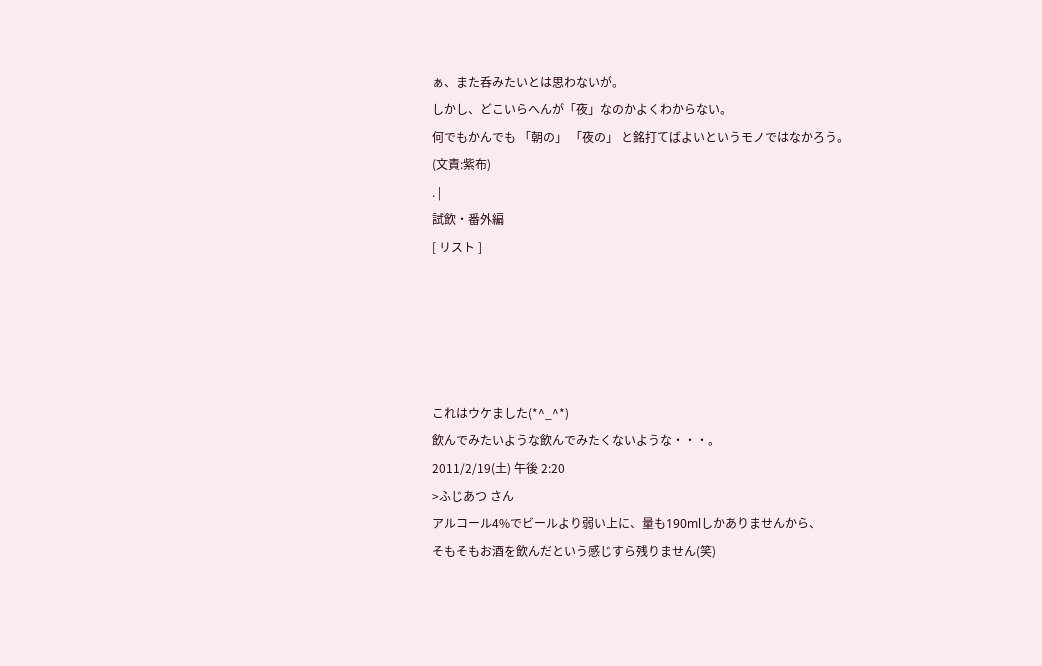ぁ、また呑みたいとは思わないが。
しかし、どこいらへんが「夜」なのかよくわからない。
何でもかんでも 「朝の」 「夜の」 と銘打てばよいというモノではなかろう。
(文責:紫布)
. |
試飲・番外編
[ リスト ]





これはウケました(*^_^*)
飲んでみたいような飲んでみたくないような・・・。
2011/2/19(土) 午後 2:20
>ふじあつ さん
アルコール4%でビールより弱い上に、量も190mlしかありませんから、
そもそもお酒を飲んだという感じすら残りません(笑)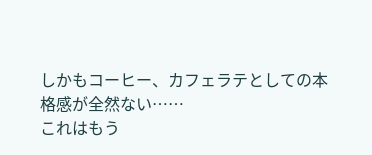しかもコーヒー、カフェラテとしての本格感が全然ない……
これはもう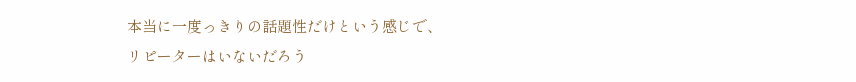本当に一度っきりの話題性だけという感じで、
リピーターはいないだろう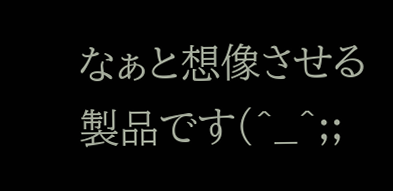なぁと想像させる製品です(^_^;;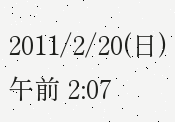2011/2/20(日) 午前 2:07